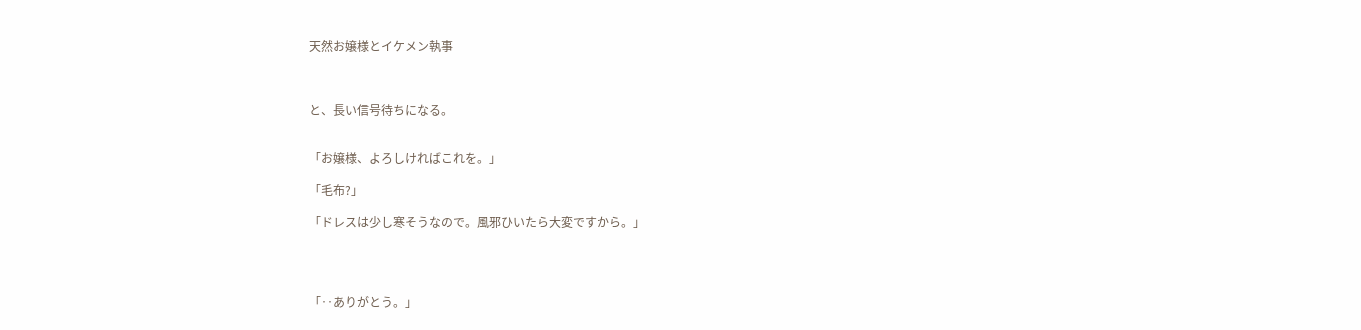天然お嬢様とイケメン執事



と、長い信号待ちになる。


「お嬢様、よろしければこれを。」

「毛布?」

「ドレスは少し寒そうなので。風邪ひいたら大変ですから。」




「‥ありがとう。」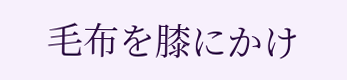毛布を膝にかけ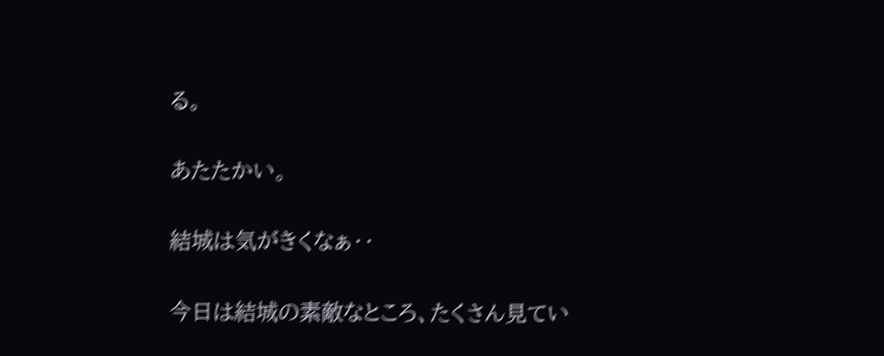る。

あたたかい。

結城は気がきくなぁ‥

今日は結城の素敵なところ、たくさん見てい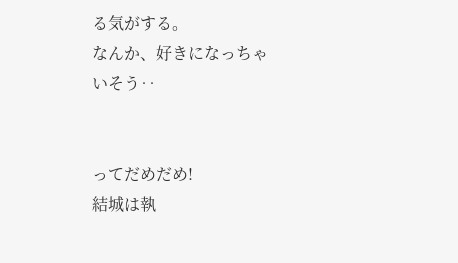る気がする。
なんか、好きになっちゃいそう‥


ってだめだめ!
結城は執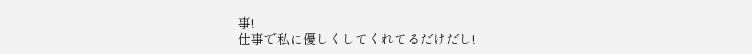事!
仕事で私に優しくしてくれてるだけだし!